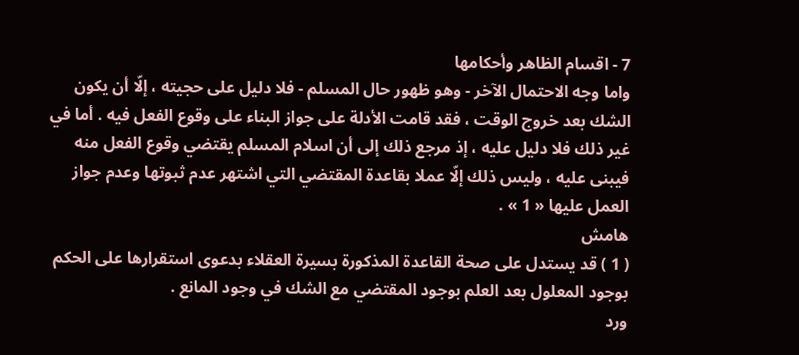7 - اقسام الظاهر وأحكامها
واما وجه الاحتمال الآخر - وهو ظهور حال المسلم - فلا دليل على حجيته ، إلّا أن يكون الشك بعد خروج الوقت ، فقد قامت الأدلة على جواز البناء على وقوع الفعل فيه . أما في غير ذلك فلا دليل عليه ، إذ مرجع ذلك إلى أن اسلام المسلم يقتضي وقوع الفعل منه فيبنى عليه ، وليس ذلك إلّا عملا بقاعدة المقتضي التي اشتهر عدم ثبوتها وعدم جواز العمل عليها « 1 » .
هامش
( 1 ) قد يستدل على صحة القاعدة المذكورة بسيرة العقلاء بدعوى استقرارها على الحكم بوجود المعلول بعد العلم بوجود المقتضي مع الشك في وجود المانع .
ورد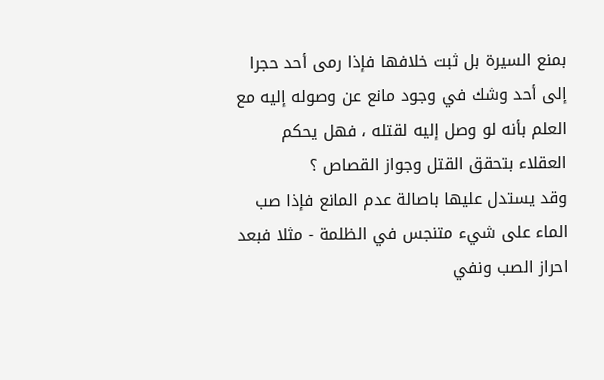بمنع السيرة بل ثبت خلافها فإذا رمى أحد حجرا إلى أحد وشك في وجود مانع عن وصوله إليه مع العلم بأنه لو وصل إليه لقتله ، فهل يحكم العقلاء بتحقق القتل وجواز القصاص ؟
وقد يستدل عليها باصالة عدم المانع فإذا صب الماء على شيء متنجس في الظلمة - مثلا فبعد احراز الصب ونفي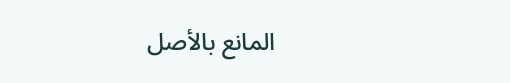المانع بالأصل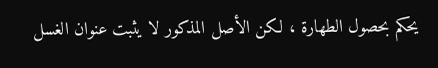يحكم بحصول الطهارة ، لكن الأصل المذكور لا يثبت عنوان الغسل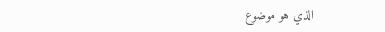الذي هو موضوع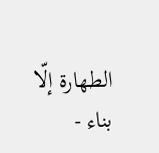الطهارة إلّا بناء -